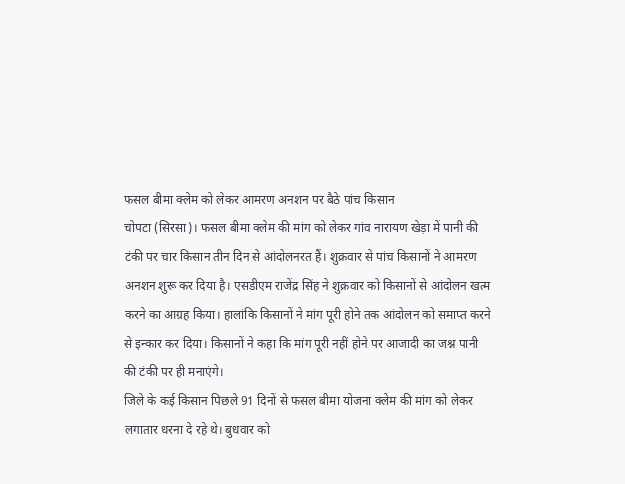फसल बीमा क्लेम को लेकर आमरण अनशन पर बैठे पांच किसान
चोपटा (सिरसा)। फसल बीमा क्लेम की मांग को लेकर गांव नारायण खेड़ा में पानी की टंकी पर चार किसान तीन दिन से आंदोलनरत हैं। शुक्रवार से पांच किसानों ने आमरण अनशन शुरू कर दिया है। एसडीएम राजेंद्र सिंह ने शुक्रवार को किसानों से आंदोलन खत्म करने का आग्रह किया। हालांकि किसानों ने मांग पूरी होने तक आंदोलन को समाप्त करने से इन्कार कर दिया। किसानों ने कहा कि मांग पूरी नहीं होने पर आजादी का जश्न पानी की टंकी पर ही मनाएंगे।
जिले के कई किसान पिछले 91 दिनों से फसल बीमा योजना क्लेम की मांग को लेकर लगातार धरना दे रहे थे। बुधवार को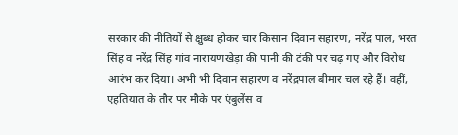सरकार की नीतियों से क्षुब्ध होकर चार किसान दिवान सहारण, नरेंद्र पाल, भरत सिंह व नरेंद्र सिंह गांव नारायणखेड़ा की पानी की टंकी पर चढ़ गए और विरोध आरंभ कर दिया। अभी भी दिवान सहारण व नरेंद्रपाल बीमार चल रहे हैं। वहीं, एहतियात के तौर पर मौके पर एंबुलेंस व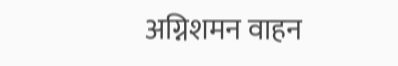अग्निशमन वाहन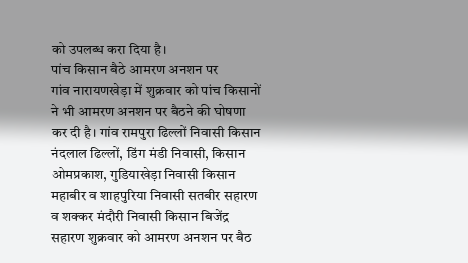को उपलब्ध करा दिया है।
पांच किसान बैठे आमरण अनशन पर
गांव नारायणखेड़ा में शुक्रवार को पांच किसानों ने भी आमरण अनशन पर बैठने की घोषणा कर दी है। गांव रामपुरा ढिल्लों निवासी किसान नंदलाल ढिल्लों, डिंग मंडी निवासी, किसान ओमप्रकाश, गुडियाखेड़ा निवासी किसान महाबीर व शाहपुरिया निवासी सतबीर सहारण व शक्कर मंदौरी निवासी किसान बिजेंद्र सहारण शुक्रवार को आमरण अनशन पर बैठ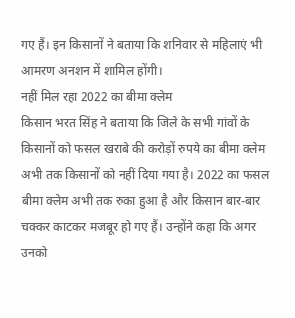गए हैं। इन किसानों ने बताया कि शनिवार से महिलाएं भी आमरण अनशन में शामिल होंगी।
नहीं मिल रहा 2022 का बीमा क्लेम
किसान भरत सिंह ने बताया कि जिले के सभी गांवों के किसानों को फसल खराबे की करोड़ों रुपये का बीमा क्लेम अभी तक किसानों को नहीं दिया गया है। 2022 का फसल बीमा क्लेम अभी तक रुका हुआ है और किसान बार-बार चक्कर काटकर मजबूर हो गए हैं। उन्होंने कहा कि अगर उनको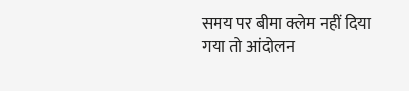समय पर बीमा क्लेम नहीं दिया गया तो आंदोलन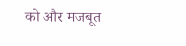को और मजबूत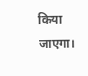किया जाएगा।